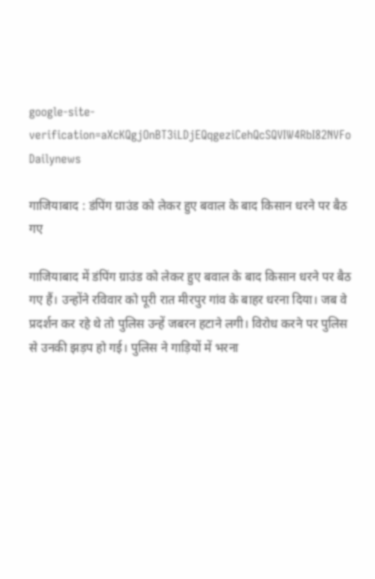google-site-verification=aXcKQgjOnBT3iLDjEQqgeziCehQcSQVIW4RbI82NVFo
Dailynews

गाजियाबाद : डंपिंग ग्राउंड को लेकर हुए बवाल के बाद किसान धरने पर बैठ गए

गाजियाबाद में डंपिंग ग्राउंड को लेकर हुए बवाल के बाद किसान धरने पर बैठ गए हैं। उन्होंने रविवार को पूरी रात मीरपुर गांव के बाहर धरना दिया। जब वे प्रदर्शन कर रहे थे तो पुलिस उन्हें जबरन हटाने लगी। विरोध करने पर पुलिस से उनकी झड़प हो गई। पुलिस ने गाड़ियों में भरना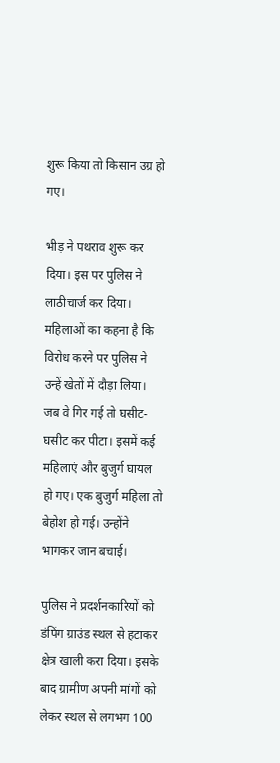शुरू किया तो किसान उग्र हो गए।

भीड़ ने पथराव शुरू कर दिया। इस पर पुलिस ने लाठीचार्ज कर दिया। महिलाओं का कहना है कि विरोध करने पर पुलिस ने उन्हें खेतों में दौड़ा लिया। जब वे गिर गई तो घसीट-घसीट कर पीटा। इसमें कई महिलाएं और बुजुर्ग घायल हो गए। एक बुजुर्ग महिला तो बेहोश हो गई। उन्होंने भागकर जान बचाई।

पुलिस ने प्रदर्शनकारियों को डंपिंग ग्राउंड स्थल से हटाकर क्षेत्र खाली करा दिया। इसके बाद ग्रामीण अपनी मांगों को लेकर स्थल से लगभग 100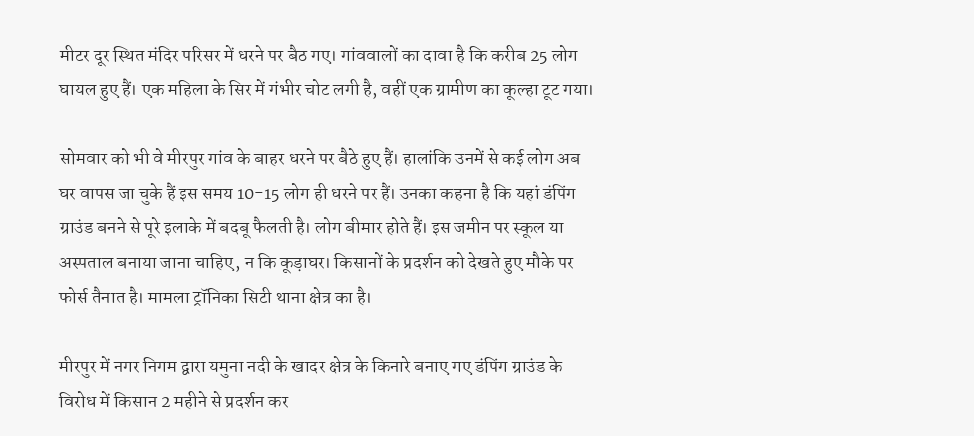मीटर दूर स्थित मंदिर परिसर में धरने पर बैठ गए। गांववालों का दावा है कि करीब 25 लोग घायल हुए हैं। एक महिला के सिर में गंभीर चोट लगी है, वहीं एक ग्रामीण का कूल्हा टूट गया।

सोमवार को भी वे मीरपुर गांव के बाहर धरने पर बैठे हुए हैं। हालांकि उनमें से कई लोग अब घर वापस जा चुके हैं इस समय 10-15 लोग ही धरने पर हैं। उनका कहना है कि यहां डंपिंग ग्राउंड बनने से पूरे इलाके में बदबू फैलती है। लोग बीमार होते हैं। इस जमीन पर स्कूल या अस्पताल बनाया जाना चाहिए, न कि कूड़ाघर। किसानों के प्रदर्शन को देखते हुए मौके पर फोर्स तैनात है। मामला ट्रॉनिका सिटी थाना क्षेत्र का है।

मीरपुर में नगर निगम द्वारा यमुना नदी के खादर क्षेत्र के किनारे बनाए गए डंपिंग ग्राउंड के विरोध में किसान 2 महीने से प्रदर्शन कर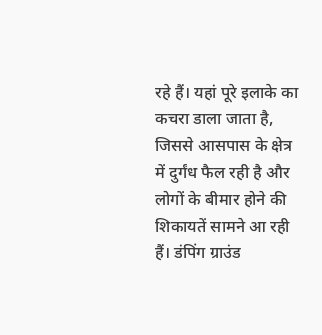रहे हैं। यहां पूरे इलाके का कचरा डाला जाता है, जिससे आसपास के क्षेत्र में दुर्गंध फैल रही है और लोगों के बीमार होने की शिकायतें सामने आ रही हैं। डंपिंग ग्राउंड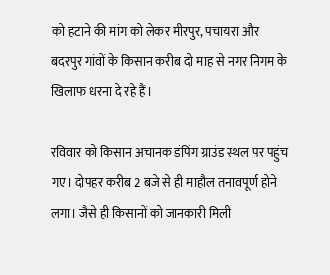को हटाने की मांग को लेकर मीरपुर, पचायरा और बदरपुर गांवों के किसान करीब दो माह से नगर निगम के खिलाफ धरना दे रहे हैं।

रविवार को किसान अचानक डंपिंग ग्राउंड स्थल पर पहुंच गए। दोपहर करीब 2 बजे से ही माहौल तनावपूर्ण होने लगा। जैसे ही किसानों को जानकारी मिली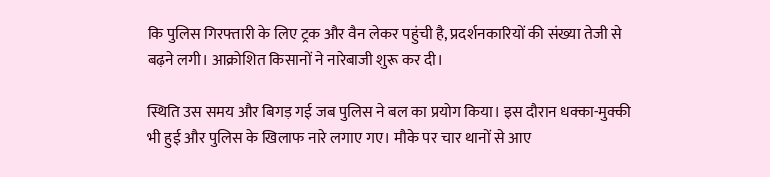कि पुलिस गिरफ्तारी के लिए ट्रक और वैन लेकर पहुंची है, प्रदर्शनकारियों की संख्या तेजी से बढ़ने लगी। आक्रोशित किसानों ने नारेबाजी शुरू कर दी।

स्थिति उस समय और बिगड़ गई जब पुलिस ने बल का प्रयोग किया। इस दौरान धक्का-मुक्की भी हुई और पुलिस के खिलाफ नारे लगाए गए। मौके पर चार थानों से आए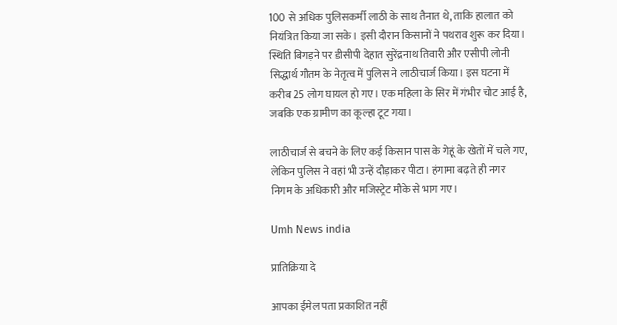100 से अधिक पुलिसकर्मी लाठी के साथ तैनात थे, ताकि हालात को नियंत्रित किया जा सके। इसी दौरान किसानों ने पथराव शुरू कर दिया। स्थिति बिगड़ने पर डीसीपी देहात सुरेंद्रनाथ तिवारी और एसीपी लोनी सिद्धार्थ गौतम के नेतृत्व में पुलिस ने लाठीचार्ज किया। इस घटना में करीब 25 लोग घायल हो गए। एक महिला के सिर में गंभीर चोट आई है, जबकि एक ग्रामीण का कूल्हा टूट गया।

लाठीचार्ज से बचने के लिए कई किसान पास के गेहूं के खेतों में चले गए, लेकिन पुलिस ने वहां भी उन्हें दौड़ाकर पीटा। हंगामा बढ़ते ही नगर निगम के अधिकारी और मजिस्ट्रेट मौके से भाग गए।

Umh News india

प्रातिक्रिया दे

आपका ईमेल पता प्रकाशित नहीं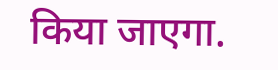किया जाएगा.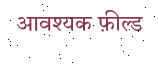आवश्यक फ़ील्ड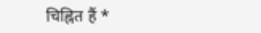चिह्नित हैं *